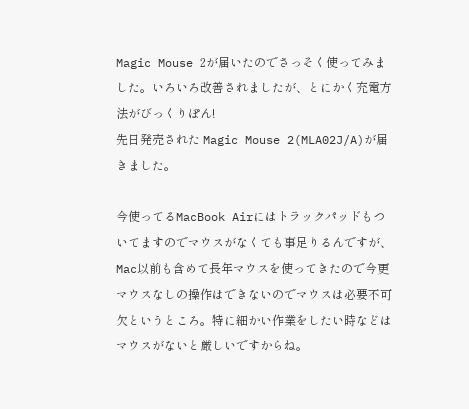Magic Mouse 2が届いたのでさっそく使ってみました。いろいろ改善されましたが、とにかく充電方法がびっくりぽん!
先日発売された Magic Mouse 2(MLA02J/A)が届きました。

今使ってるMacBook Airにはトラックパッドもついてますのでマウスがなくても事足りるんですが、Mac以前も含めて長年マウスを使ってきたので今更マウスなしの操作はできないのでマウスは必要不可欠というところ。特に細かい作業をしたい時などはマウスがないと厳しいですからね。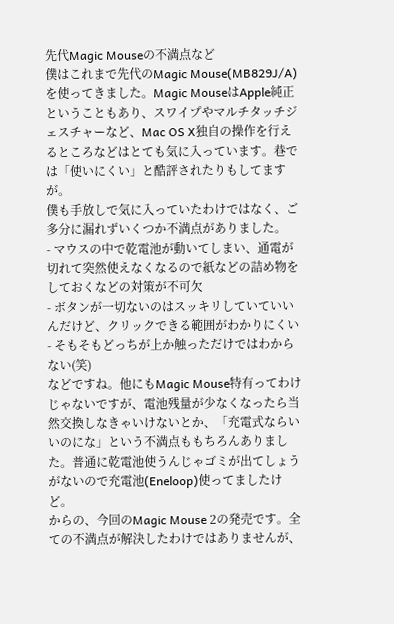先代Magic Mouseの不満点など
僕はこれまで先代のMagic Mouse(MB829J/A)を使ってきました。Magic MouseはApple純正ということもあり、スワイプやマルチタッチジェスチャーなど、Mac OS X独自の操作を行えるところなどはとても気に入っています。巷では「使いにくい」と酷評されたりもしてますが。
僕も手放しで気に入っていたわけではなく、ご多分に漏れずいくつか不満点がありました。
- マウスの中で乾電池が動いてしまい、通電が切れて突然使えなくなるので紙などの詰め物をしておくなどの対策が不可欠
- ボタンが一切ないのはスッキリしていていいんだけど、クリックできる範囲がわかりにくい
- そもそもどっちが上か触っただけではわからない(笑)
などですね。他にもMagic Mouse特有ってわけじゃないですが、電池残量が少なくなったら当然交換しなきゃいけないとか、「充電式ならいいのにな」という不満点ももちろんありました。普通に乾電池使うんじゃゴミが出てしょうがないので充電池(Eneloop)使ってましたけど。
からの、今回のMagic Mouse 2の発売です。全ての不満点が解決したわけではありませんが、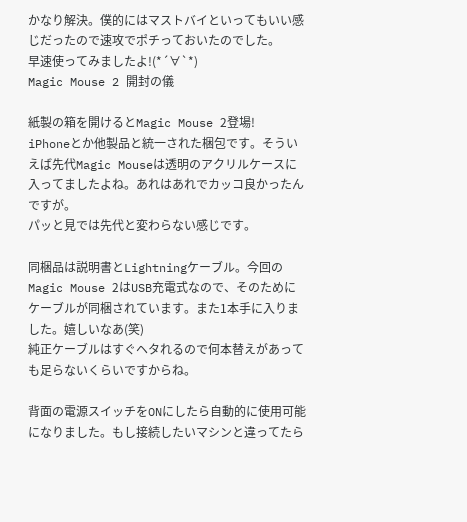かなり解決。僕的にはマストバイといってもいい感じだったので速攻でポチっておいたのでした。
早速使ってみましたよ!(*´∀`*)
Magic Mouse 2 開封の儀

紙製の箱を開けるとMagic Mouse 2登場!
iPhoneとか他製品と統一された梱包です。そういえば先代Magic Mouseは透明のアクリルケースに入ってましたよね。あれはあれでカッコ良かったんですが。
パッと見では先代と変わらない感じです。

同梱品は説明書とLightningケーブル。今回のMagic Mouse 2はUSB充電式なので、そのためにケーブルが同梱されています。また1本手に入りました。嬉しいなあ(笑)
純正ケーブルはすぐヘタれるので何本替えがあっても足らないくらいですからね。

背面の電源スイッチをONにしたら自動的に使用可能になりました。もし接続したいマシンと違ってたら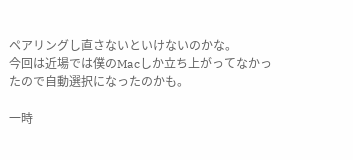ペアリングし直さないといけないのかな。
今回は近場では僕のMacしか立ち上がってなかったので自動選択になったのかも。

一時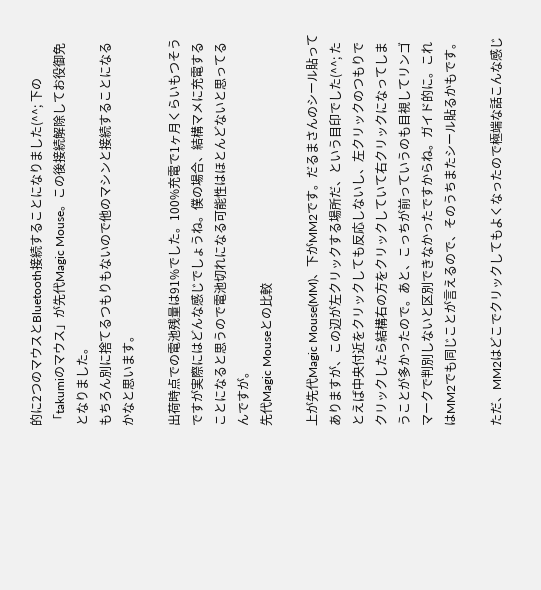的に2つのマウスとBluetooth接続することになりました(^^; 下の「takumiのマウス」が先代Magic Mouse。この後接続解除してお役御免となりました。
もちろん別に捨てるつもりもないので他のマシンと接続することになるかなと思います。

出荷時点での電池残量は91%でした。100%充電で1ヶ月くらいもつそうですが実際にはどんな感じでしょうね。僕の場合、結構マメに充電することになると思うので電池切れになる可能性はほとんどないと思ってるんですが。
先代Magic Mouseとの比較

上が先代Magic Mouse(MM)、下がMM2です。だるまさんのシール貼ってありますが、この辺が左クリックする場所だ、という目印でした(^^; たとえば中央付近をクリックしても反応しないし、左クリックのつもりでクリックしたら結構右の方をクリックしていて右クリックになってしまうことが多かったので。あと、こっちが前っていうのも目視してリンゴマークで判別しないと区別できなかったですからね。ガイド的に。これはMM2でも同じことが言えるので、そのうちまたシール貼るかもです。

ただ、MM2はどこでクリックしてもよくなったので極端な話こんな感じ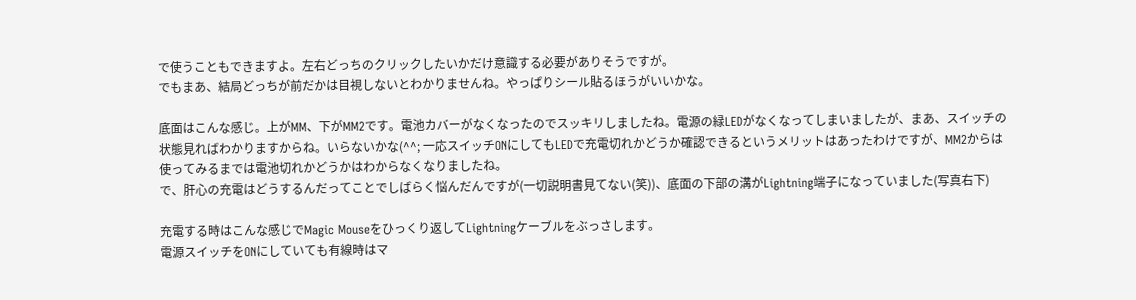で使うこともできますよ。左右どっちのクリックしたいかだけ意識する必要がありそうですが。
でもまあ、結局どっちが前だかは目視しないとわかりませんね。やっぱりシール貼るほうがいいかな。

底面はこんな感じ。上がMM、下がMM2です。電池カバーがなくなったのでスッキリしましたね。電源の緑LEDがなくなってしまいましたが、まあ、スイッチの状態見ればわかりますからね。いらないかな(^^; 一応スイッチONにしてもLEDで充電切れかどうか確認できるというメリットはあったわけですが、MM2からは使ってみるまでは電池切れかどうかはわからなくなりましたね。
で、肝心の充電はどうするんだってことでしばらく悩んだんですが(一切説明書見てない(笑))、底面の下部の溝がLightning端子になっていました(写真右下)

充電する時はこんな感じでMagic Mouseをひっくり返してLightningケーブルをぶっさします。
電源スイッチをONにしていても有線時はマ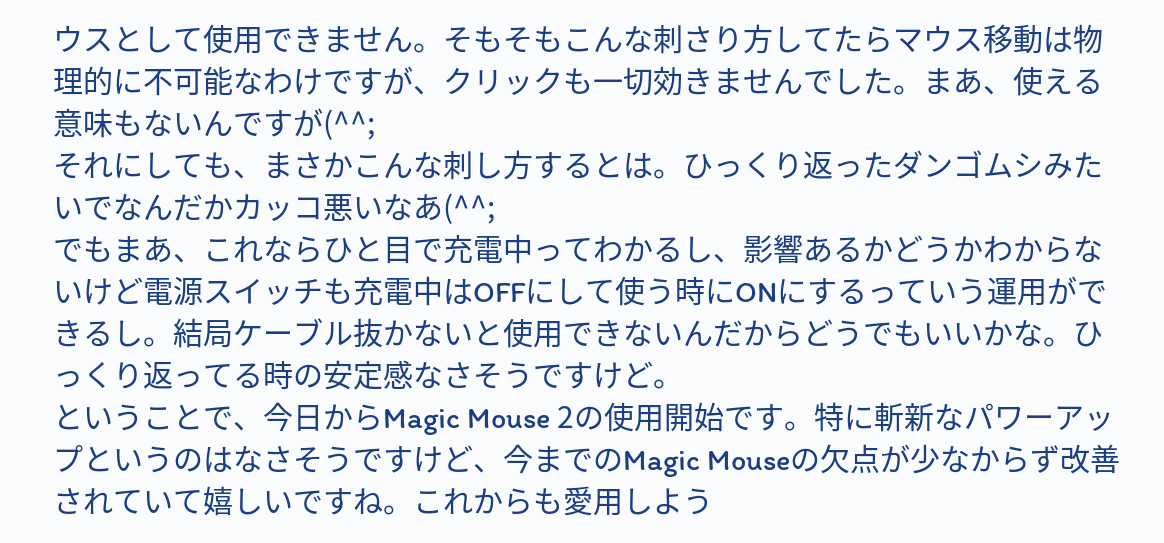ウスとして使用できません。そもそもこんな刺さり方してたらマウス移動は物理的に不可能なわけですが、クリックも一切効きませんでした。まあ、使える意味もないんですが(^^;
それにしても、まさかこんな刺し方するとは。ひっくり返ったダンゴムシみたいでなんだかカッコ悪いなあ(^^;
でもまあ、これならひと目で充電中ってわかるし、影響あるかどうかわからないけど電源スイッチも充電中はOFFにして使う時にONにするっていう運用ができるし。結局ケーブル抜かないと使用できないんだからどうでもいいかな。ひっくり返ってる時の安定感なさそうですけど。
ということで、今日からMagic Mouse 2の使用開始です。特に斬新なパワーアップというのはなさそうですけど、今までのMagic Mouseの欠点が少なからず改善されていて嬉しいですね。これからも愛用しよう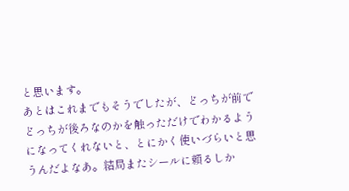と思います。
あとはこれまでもそうでしたが、どっちが前でどっちが後ろなのかを触っただけでわかるようになってくれないと、とにかく使いづらいと思うんだよなあ。結局またシールに頼るしか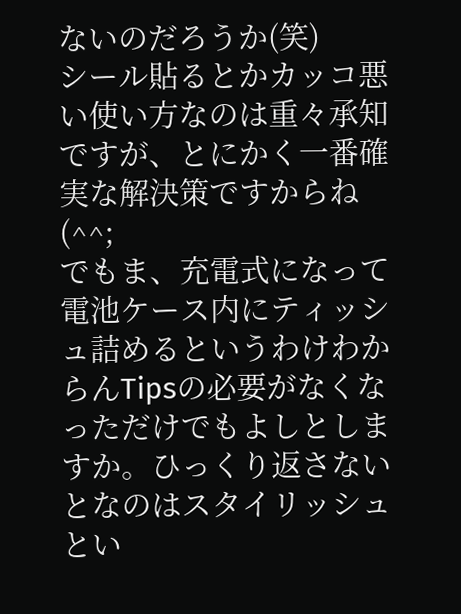ないのだろうか(笑)
シール貼るとかカッコ悪い使い方なのは重々承知ですが、とにかく一番確実な解決策ですからね(^^;
でもま、充電式になって電池ケース内にティッシュ詰めるというわけわからんTipsの必要がなくなっただけでもよしとしますか。ひっくり返さないとなのはスタイリッシュとい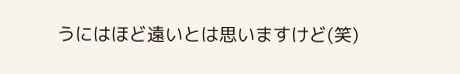うにはほど遠いとは思いますけど(笑)